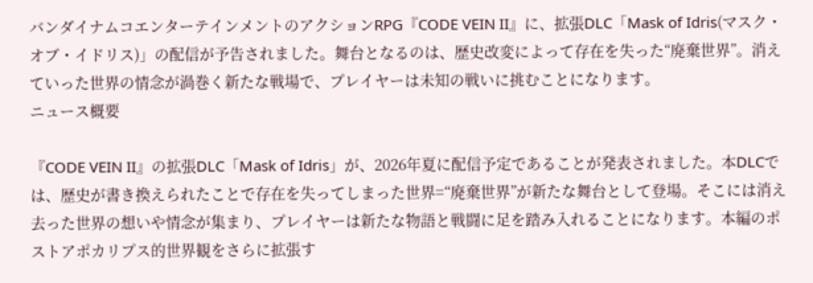バンダイナムコエンターテインメントのアクションRPG『CODE VEIN II』に、拡張DLC「Mask of Idris(マスク・オブ・イドリス)」の配信が予告されました。舞台となるのは、歴史改変によって存在を失った“廃棄世界”。消えていった世界の情念が渦巻く新たな戦場で、プレイヤーは未知の戦いに挑むことになります。
ニュース概要

『CODE VEIN II』の拡張DLC「Mask of Idris」が、2026年夏に配信予定であることが発表されました。本DLCでは、歴史が書き換えられたことで存在を失ってしまった世界=“廃棄世界”が新たな舞台として登場。そこには消え去った世界の想いや情念が集まり、プレイヤーは新たな物語と戦闘に足を踏み入れることになります。本編のポストアポカリプス的世界観をさらに拡張す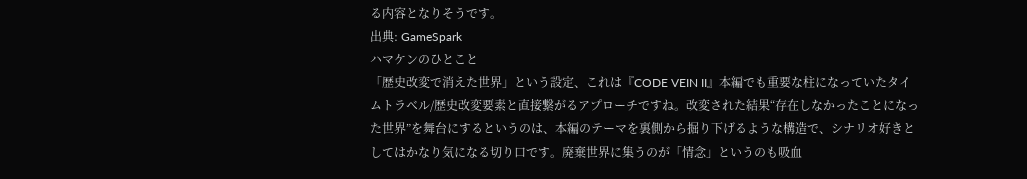る内容となりそうです。
出典: GameSpark
ハマケンのひとこと
「歴史改変で消えた世界」という設定、これは『CODE VEIN II』本編でも重要な柱になっていたタイムトラベル/歴史改変要素と直接繋がるアプローチですね。改変された結果“存在しなかったことになった世界”を舞台にするというのは、本編のテーマを裏側から掘り下げるような構造で、シナリオ好きとしてはかなり気になる切り口です。廃棄世界に集うのが「情念」というのも吸血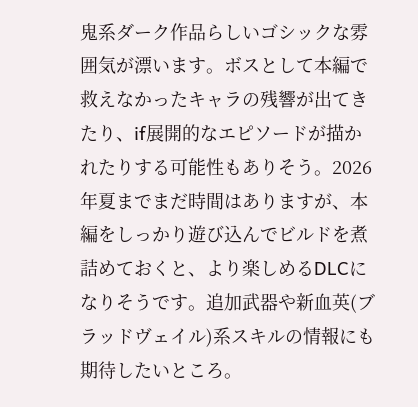鬼系ダーク作品らしいゴシックな雰囲気が漂います。ボスとして本編で救えなかったキャラの残響が出てきたり、if展開的なエピソードが描かれたりする可能性もありそう。2026年夏までまだ時間はありますが、本編をしっかり遊び込んでビルドを煮詰めておくと、より楽しめるDLCになりそうです。追加武器や新血英(ブラッドヴェイル)系スキルの情報にも期待したいところ。